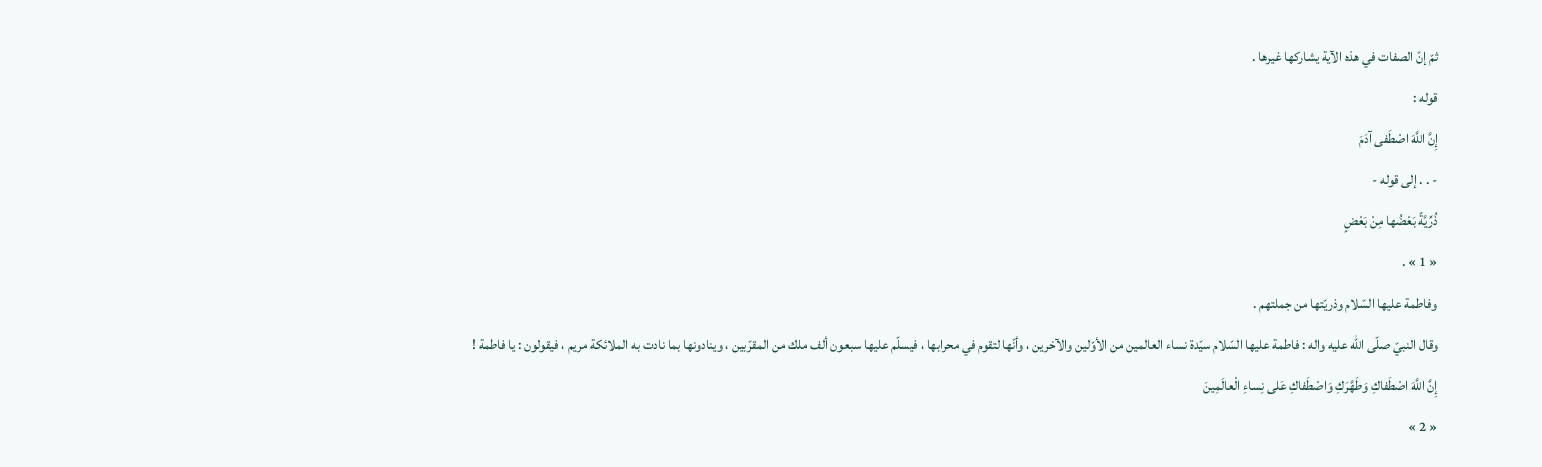ثمّ إنّ الصفات في هذه الآية يشاركها غيرها .
قوله :
إِنَّ اللَّهَ اصْطَفى آدَمَ
- . . إلى قوله -
ذُرِّيَّةً بَعْضُها مِنْ بَعْضٍ
« 1 » .
وفاطمة عليها السّلام وذريّتها من جملتهم .
وقال النبيّ صلّى اللّه عليه واله : فاطمة عليها السّلام سيّدة نساء العالمين من الأوّلين والآخرين ، وأنّها لتقوم في محرابها ، فيسلّم عليها سبعون ألف ملك من المقرّبين ، وينادونها بما نادت به الملائكة مريم ، فيقولون : يا فاطمة !
إِنَّ اللَّهَ اصْطَفاكِ وَطَهَّرَكِ وَاصْطَفاكِ عَلى نِساءِ الْعالَمِينَ
« 2 »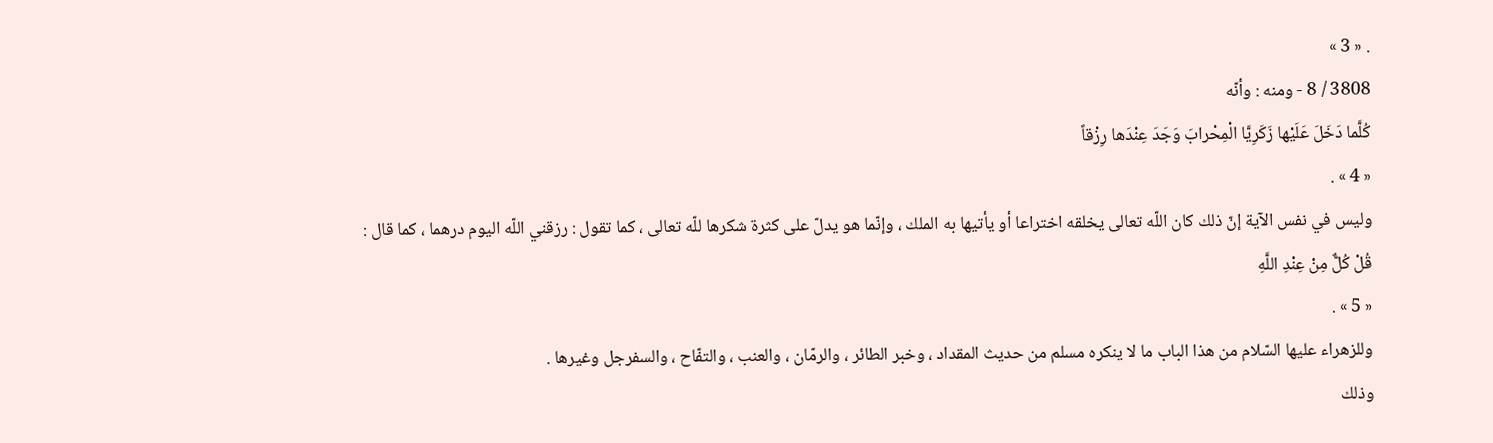. « 3 »
3808 / 8 - ومنه : وأنّه
كُلَّما دَخَلَ عَلَيْها زَكَرِيَّا الْمِحْرابَ وَجَدَ عِنْدَها رِزْقاً
« 4 » .
وليس في نفس الآية إنّ ذلك كان اللّه تعالى يخلقه اختراعا أو يأتيها به الملك ، وإنّما هو يدلّ على كثرة شكرها للّه تعالى ، كما تقول : رزقني اللّه اليوم درهما ، كما قال :
قُلْ كُلٌّ مِنْ عِنْدِ اللَّهِ
« 5 » .
وللزهراء عليها السّلام من هذا الباب ما لا ينكره مسلم من حديث المقداد ، وخبر الطائر ، والرمّان ، والعنب ، والتفّاح ، والسفرجل وغيرها .
وذلك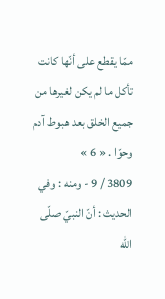ممّا يقطع على أنّها كانت تأكل ما لم يكن لغيرها من جميع الخلق بعد هبوط آدم وحوّا . « 6 »
3809 / 9 - ومنه : وفي الحديث : أنّ النبيّ صلّى اللّه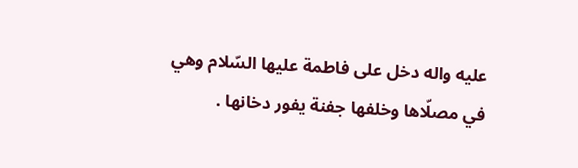عليه واله دخل على فاطمة عليها السّلام وهي في مصلّاها وخلفها جفنة يفور دخانها .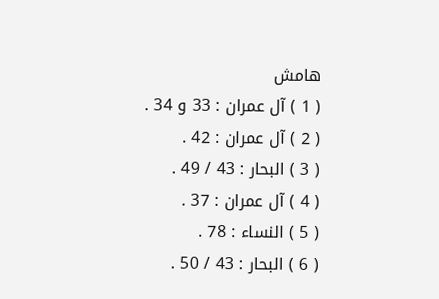هامش
( 1 ) آل عمران : 33 و 34 .
( 2 ) آل عمران : 42 .
( 3 ) البحار : 43 / 49 .
( 4 ) آل عمران : 37 .
( 5 ) النساء : 78 .
( 6 ) البحار : 43 / 50 .